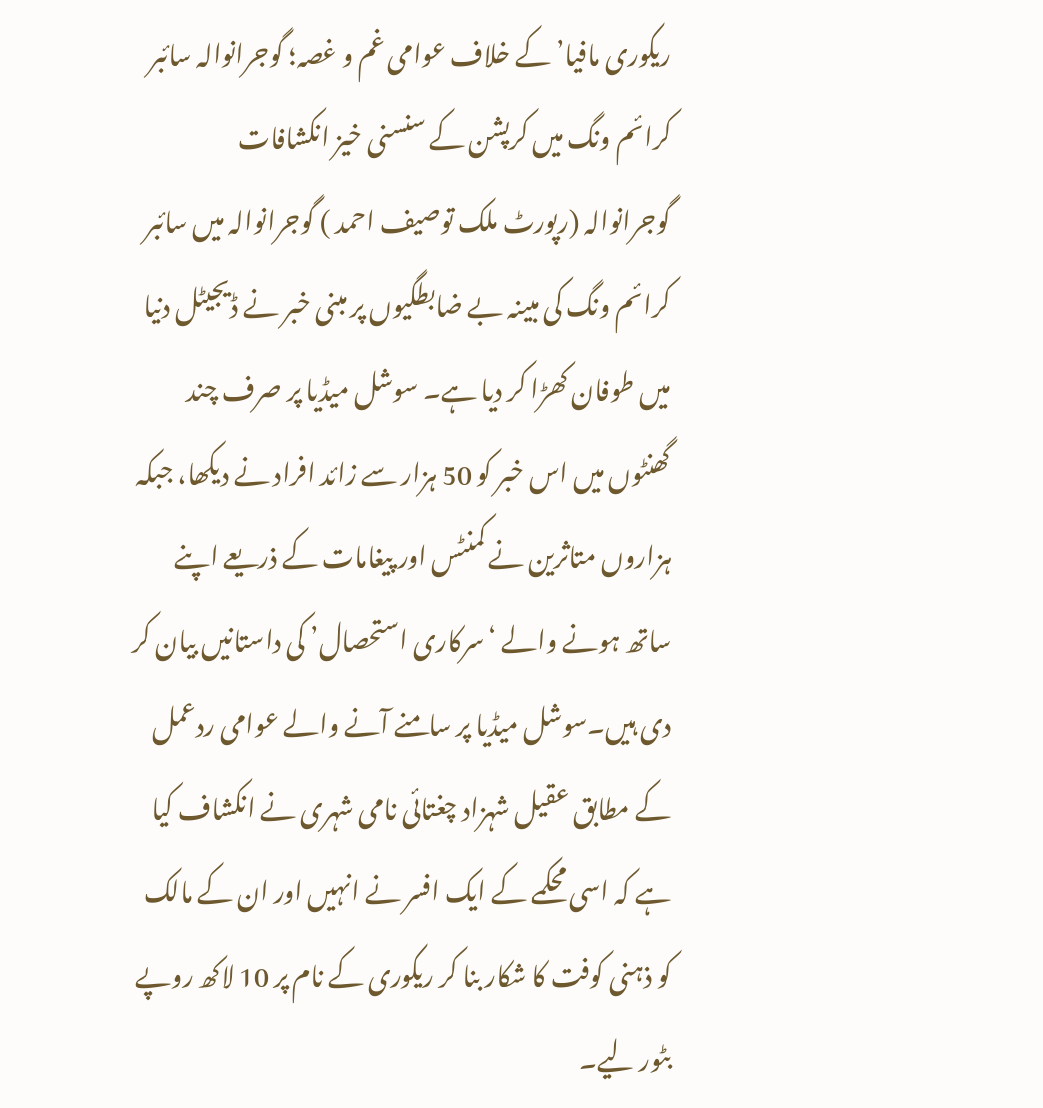ریکوری مافیا’ کے خلاف عوامی غم و غصہ؛ گوجرانوالہ سائبر کرائم ونگ میں کرپشن کے سنسنی خیز انکشافات
گوجرانوالہ (رپورٹ ملک توصیف احمد ) گوجرانوالہ میں سائبر کرائم ونگ کی مبینہ بے ضابطگیوں پر مبنی خبر نے ڈیجیٹل دنیا میں طوفان کھڑا کر دیا ہے۔ سوشل میڈیا پر صرف چند گھنٹوں میں اس خبر کو 50 ہزار سے زائد افراد نے دیکھا، جبکہ ہزاروں متاثرین نے کمنٹس اور پیغامات کے ذریعے اپنے ساتھ ہونے والے ‘سرکاری استحصال’ کی داستانیں بیان کر دی ہیں۔سوشل میڈیا پر سامنے آنے والے عوامی ردعمل کے مطابق عقیل شہزاد چغتائی نامی شہری نے انکشاف کیا ہے کہ اسی محکمے کے ایک افسر نے انہیں اور ان کے مالک کو ذہنی کوفت کا شکار بنا کر ریکوری کے نام پر 10 لاکھ روپے بٹور لیے۔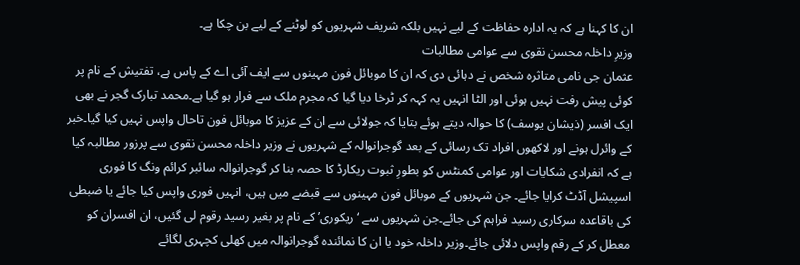ان کا کہنا ہے کہ یہ ادارہ حفاظت کے لیے نہیں بلکہ شریف شہریوں کو لوٹنے کے لیے بن چکا ہے۔
وزیرِ داخلہ محسن نقوی سے عوامی مطالبات
عثمان جی نامی متاثرہ شخص نے دہائی دی کہ ان کا موبائل فون مہینوں سے ایف آئی اے کے پاس ہے، تفتیش کے نام پر کوئی پیش رفت نہیں ہوئی اور الٹا انہیں یہ کہہ کر ٹرخا دیا گیا کہ مجرم ملک سے فرار ہو گیا ہے۔محمد تبارک گجر نے بھی ایک افسر (ذیشان یوسف) کا حوالہ دیتے ہوئے بتایا کہ جولائی سے ان کے عزیز کا موبائل فون تاحال واپس نہیں کیا گیا۔خبر کے وائرل ہونے اور لاکھوں افراد تک رسائی کے بعد گوجرانوالہ کے شہریوں نے وزیر داخلہ محسن نقوی سے پرزور مطالبہ کیا ہے کہ انفرادی شکایات اور عوامی کمنٹس کو بطورِ ثبوت ریکارڈ کا حصہ بنا کر گوجرانوالہ سائبر کرائم ونگ کا فوری اسپیشل آڈٹ کرایا جائے۔ جن شہریوں کے موبائل فون مہینوں سے قبضے میں ہیں، انہیں فوری واپس کیا جائے یا ضبطی کی باقاعدہ سرکاری رسید فراہم کی جائے۔جن شہریوں سے ‘ریکوری’ کے نام پر بغیر رسید رقوم لی گئیں، ان افسران کو معطل کر کے رقم واپس دلائی جائے۔وزیر داخلہ خود یا ان کا نمائندہ گوجرانوالہ میں کھلی کچہری لگائے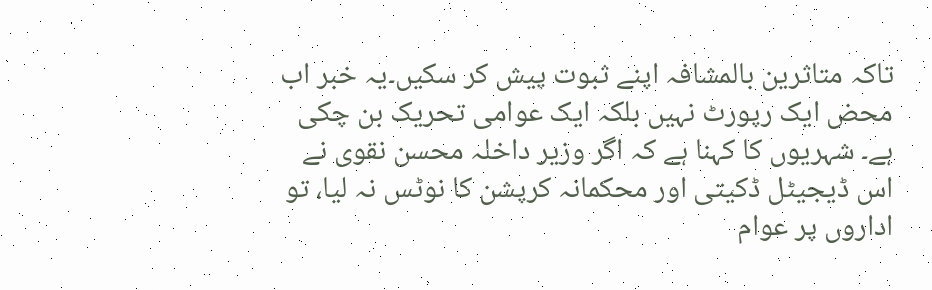تاکہ متاثرین بالمشافہ اپنے ثبوت پیش کر سکیں۔یہ خبر اب محض ایک رپورٹ نہیں بلکہ ایک عوامی تحریک بن چکی ہے۔ شہریوں کا کہنا ہے کہ اگر وزیر داخلہ محسن نقوی نے اس ڈیجیٹل ڈکیتی اور محکمانہ کرپشن کا نوٹس نہ لیا، تو اداروں پر عوام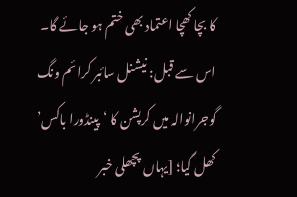کا بچا کھچا اعتماد بھی ختم ہو جائے گا۔
اس سے قبل: نیشنل سائبر کرائم ونگ گوجرانوالہ میں کرپشن کا ‘پینڈورا باکس’ کھل گیا؛ [یہاں پچھلی خبر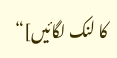کا لنک لگائیں]“